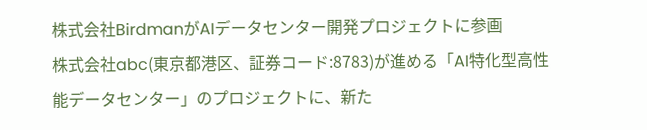株式会社BirdmanがAIデータセンター開発プロジェクトに参画
株式会社abc(東京都港区、証券コード:8783)が進める「AI特化型高性能データセンター」のプロジェクトに、新た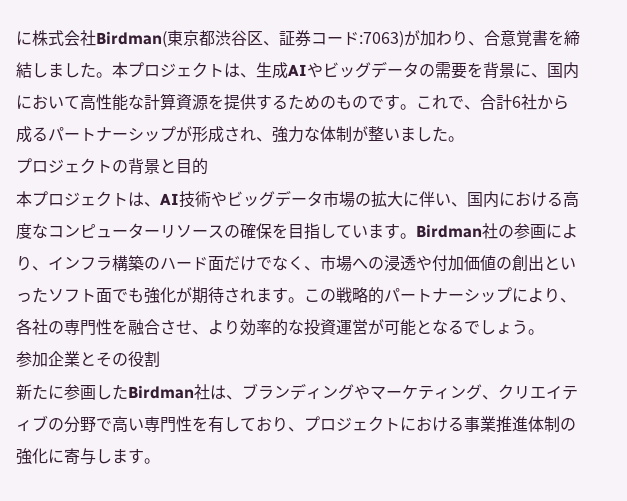に株式会社Birdman(東京都渋谷区、証券コード:7063)が加わり、合意覚書を締結しました。本プロジェクトは、生成AIやビッグデータの需要を背景に、国内において高性能な計算資源を提供するためのものです。これで、合計6社から成るパートナーシップが形成され、強力な体制が整いました。
プロジェクトの背景と目的
本プロジェクトは、AI技術やビッグデータ市場の拡大に伴い、国内における高度なコンピューターリソースの確保を目指しています。Birdman社の参画により、インフラ構築のハード面だけでなく、市場への浸透や付加価値の創出といったソフト面でも強化が期待されます。この戦略的パートナーシップにより、各社の専門性を融合させ、より効率的な投資運営が可能となるでしょう。
参加企業とその役割
新たに参画したBirdman社は、ブランディングやマーケティング、クリエイティブの分野で高い専門性を有しており、プロジェクトにおける事業推進体制の強化に寄与します。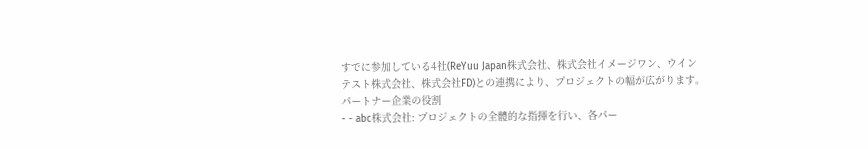すでに参加している4社(ReYuu Japan株式会社、株式会社イメージワン、ウインテスト株式会社、株式会社FD)との連携により、プロジェクトの幅が広がります。
パートナー企業の役割
- - abc株式会社: プロジェクトの全體的な指揮を行い、各パー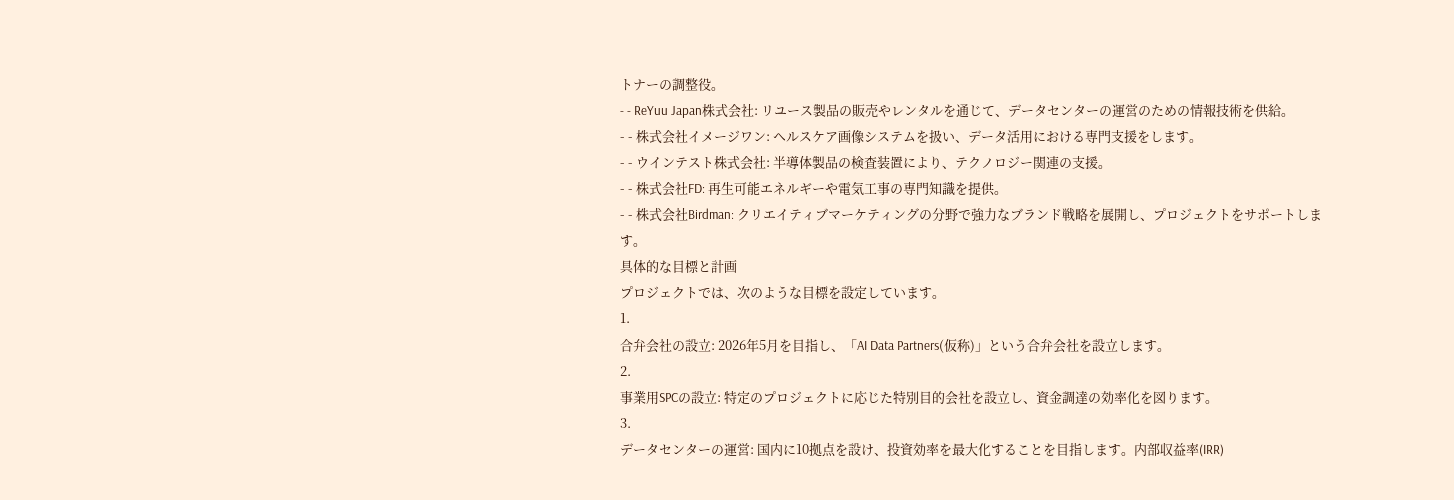トナーの調整役。
- - ReYuu Japan株式会社: リユース製品の販売やレンタルを通じて、データセンターの運営のための情報技術を供給。
- - 株式会社イメージワン: ヘルスケア画像システムを扱い、データ活用における専門支援をします。
- - ウインテスト株式会社: 半導体製品の検査装置により、テクノロジー関連の支援。
- - 株式会社FD: 再生可能エネルギーや電気工事の専門知識を提供。
- - 株式会社Birdman: クリエイティブマーケティングの分野で強力なブランド戦略を展開し、プロジェクトをサポートします。
具体的な目標と計画
プロジェクトでは、次のような目標を設定しています。
1.
合弁会社の設立: 2026年5月を目指し、「AI Data Partners(仮称)」という合弁会社を設立します。
2.
事業用SPCの設立: 特定のプロジェクトに応じた特別目的会社を設立し、資金調達の効率化を図ります。
3.
データセンターの運営: 国内に10拠点を設け、投資効率を最大化することを目指します。内部収益率(IRR)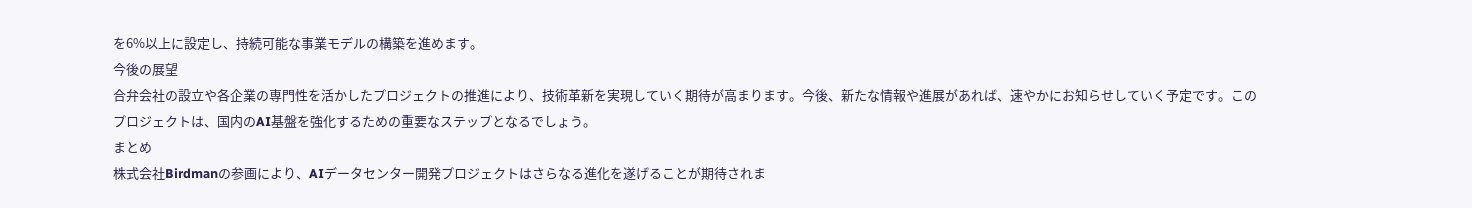を6%以上に設定し、持続可能な事業モデルの構築を進めます。
今後の展望
合弁会社の設立や各企業の専門性を活かしたプロジェクトの推進により、技術革新を実現していく期待が高まります。今後、新たな情報や進展があれば、速やかにお知らせしていく予定です。このプロジェクトは、国内のAI基盤を強化するための重要なステップとなるでしょう。
まとめ
株式会社Birdmanの参画により、AIデータセンター開発プロジェクトはさらなる進化を遂げることが期待されま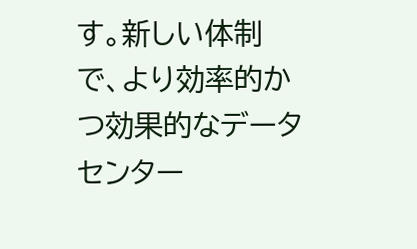す。新しい体制で、より効率的かつ効果的なデータセンター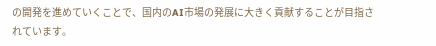の開発を進めていくことで、国内のAI市場の発展に大きく貢献することが目指されています。